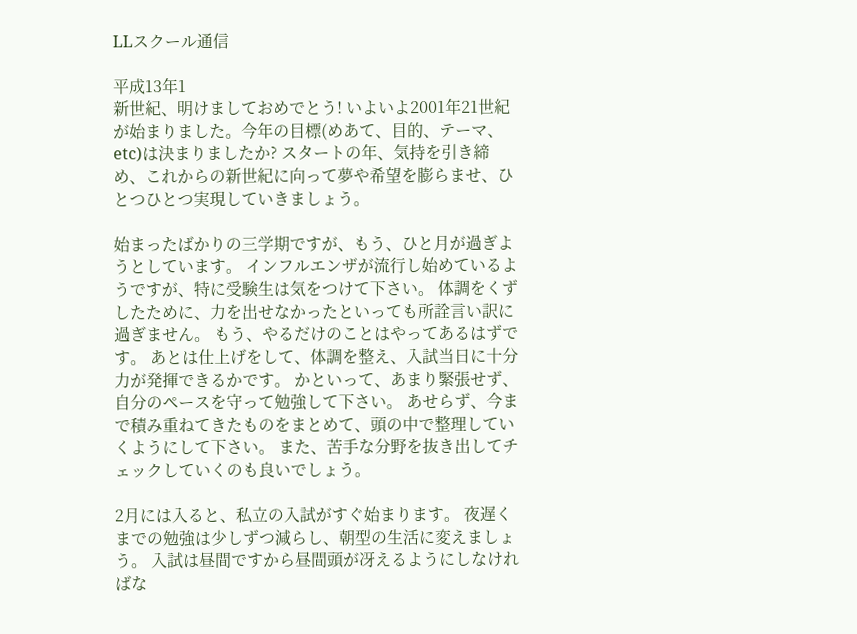LLスクール通信

平成13年1
新世紀、明けましておめでとう! いよいよ2001年21世紀が始まりました。今年の目標(めあて、目的、テーマ、etc)は決まりましたか? スタートの年、気持を引き締め、これからの新世紀に向って夢や希望を膨らませ、ひとつひとつ実現していきましょう。

始まったばかりの三学期ですが、もう、ひと月が過ぎようとしています。 インフルエンザが流行し始めているようですが、特に受験生は気をつけて下さい。 体調をくずしたために、力を出せなかったといっても所詮言い訳に過ぎません。 もう、やるだけのことはやってあるはずです。 あとは仕上げをして、体調を整え、入試当日に十分力が発揮できるかです。 かといって、あまり緊張せず、自分のペースを守って勉強して下さい。 あせらず、今まで積み重ねてきたものをまとめて、頭の中で整理していくようにして下さい。 また、苦手な分野を抜き出してチェックしていくのも良いでしょう。

2月には入ると、私立の入試がすぐ始まります。 夜遅くまでの勉強は少しずつ減らし、朝型の生活に変えましょう。 入試は昼間ですから昼間頭が冴えるようにしなければな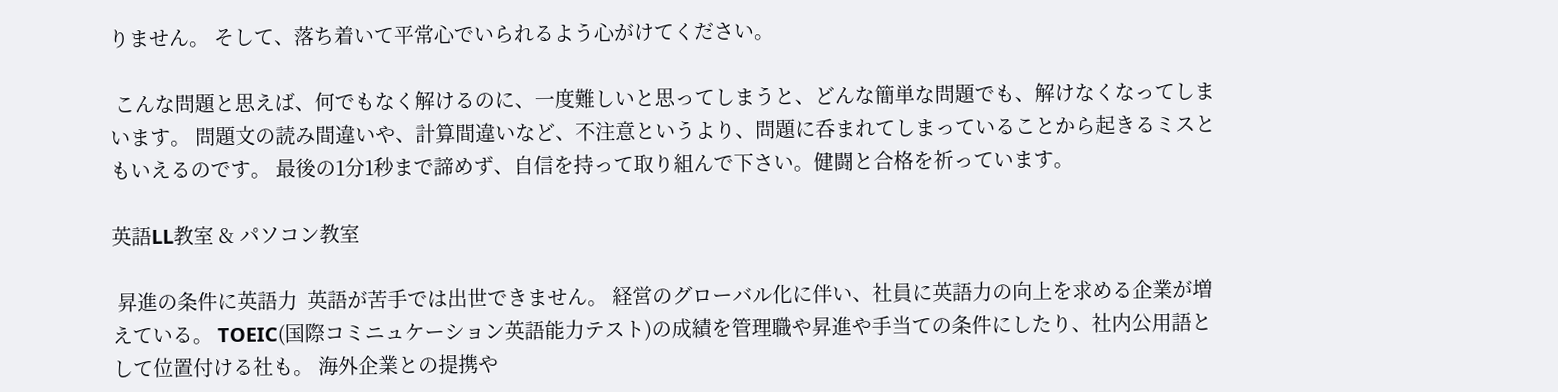りません。 そして、落ち着いて平常心でいられるよう心がけてください。

 こんな問題と思えば、何でもなく解けるのに、一度難しいと思ってしまうと、どんな簡単な問題でも、解けなくなってしまいます。 問題文の読み間違いや、計算間違いなど、不注意というより、問題に呑まれてしまっていることから起きるミスともいえるのです。 最後の1分1秒まで諦めず、自信を持って取り組んで下さい。健闘と合格を祈っています。

英語LL教室 & パソコン教室

 昇進の条件に英語力  英語が苦手では出世できません。 経営のグローバル化に伴い、社員に英語力の向上を求める企業が増えている。 TOEIC(国際コミニュケーション英語能力テスト)の成績を管理職や昇進や手当ての条件にしたり、社内公用語として位置付ける社も。 海外企業との提携や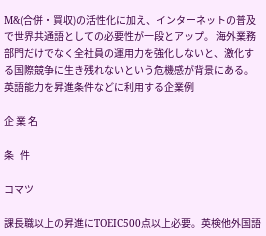M&(合併・買収)の活性化に加え、インターネットの普及で世界共通語としての必要性が一段とアップ。 海外業務部門だけでなく全社員の運用力を強化しないと、激化する国際競争に生き残れないという危機感が背景にある。
英語能力を昇進条件などに利用する企業例

企 業 名

条   件

コマツ

課長職以上の昇進にTOEIC500点以上必要。英検他外国語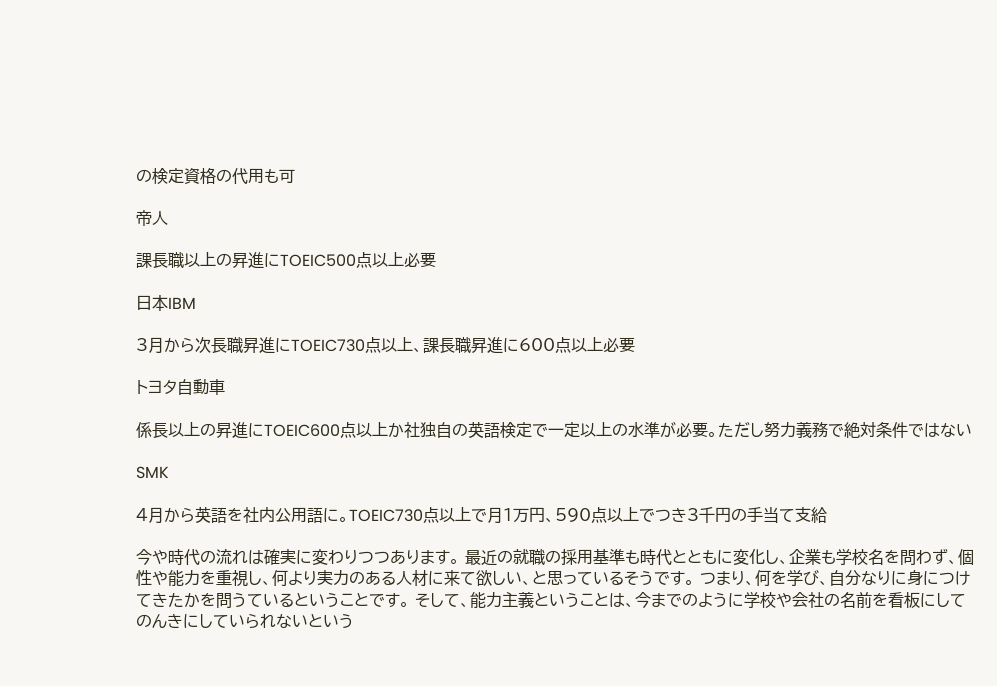の検定資格の代用も可

帝人

課長職以上の昇進にTOEIC500点以上必要

日本IBM

3月から次長職昇進にTOEIC730点以上、課長職昇進に600点以上必要

トヨタ自動車

係長以上の昇進にTOEIC600点以上か社独自の英語検定で一定以上の水準が必要。ただし努力義務で絶対条件ではない

SMK

4月から英語を社内公用語に。TOEIC730点以上で月1万円、590点以上でつき3千円の手当て支給

今や時代の流れは確実に変わりつつあります。 最近の就職の採用基準も時代とともに変化し、企業も学校名を問わず、個性や能力を重視し、何より実力のある人材に来て欲しい、と思っているそうです。 つまり、何を学び、自分なりに身につけてきたかを問うているということです。 そして、能力主義ということは、今までのように学校や会社の名前を看板にしてのんきにしていられないという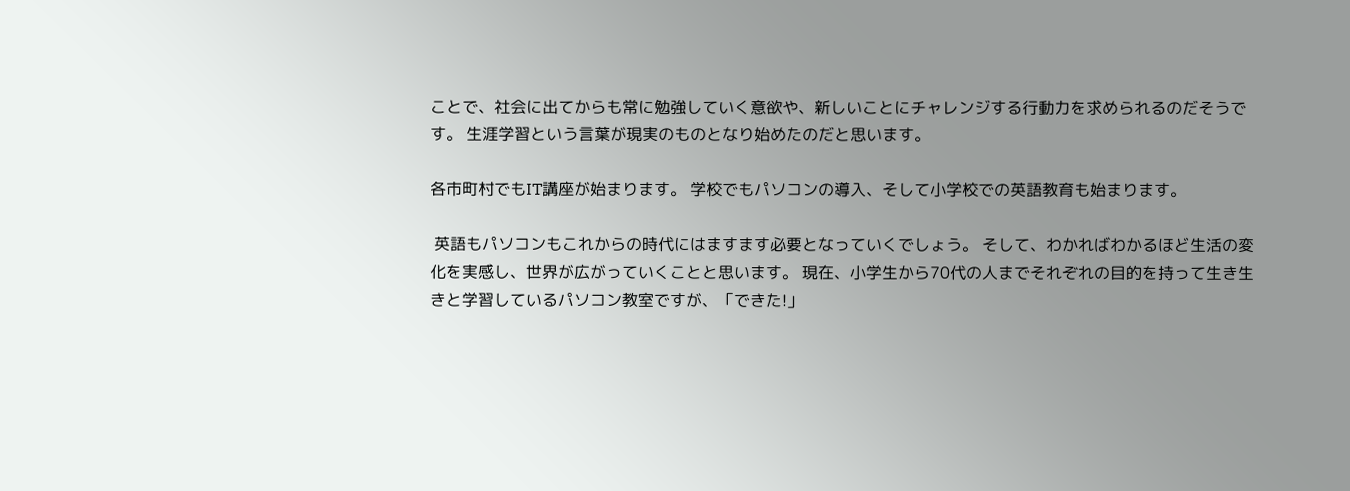ことで、社会に出てからも常に勉強していく意欲や、新しいことにチャレンジする行動力を求められるのだそうです。 生涯学習という言葉が現実のものとなり始めたのだと思います。

各市町村でもIT講座が始まります。 学校でもパソコンの導入、そして小学校での英語教育も始まります。

 英語もパソコンもこれからの時代にはますます必要となっていくでしょう。 そして、わかればわかるほど生活の変化を実感し、世界が広がっていくことと思います。 現在、小学生から70代の人までそれぞれの目的を持って生き生きと学習しているパソコン教室ですが、「できた!」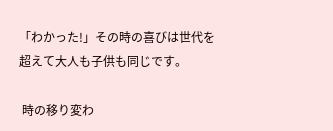「わかった!」その時の喜びは世代を超えて大人も子供も同じです。

 時の移り変わ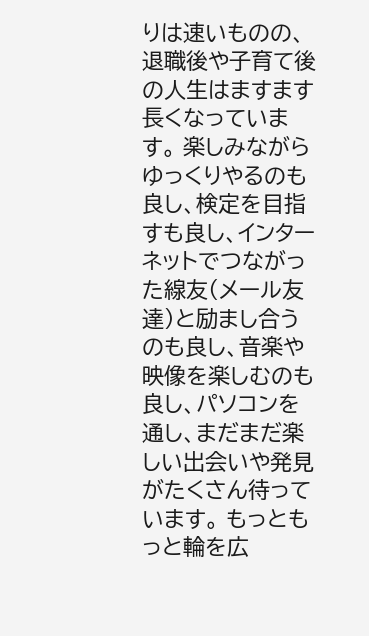りは速いものの、退職後や子育て後の人生はますます長くなっています。 楽しみながらゆっくりやるのも良し、検定を目指すも良し、インターネットでつながった線友(メール友達)と励まし合うのも良し、音楽や映像を楽しむのも良し、パソコンを通し、まだまだ楽しい出会いや発見がたくさん待っています。 もっともっと輪を広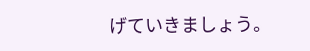げていきましょう。